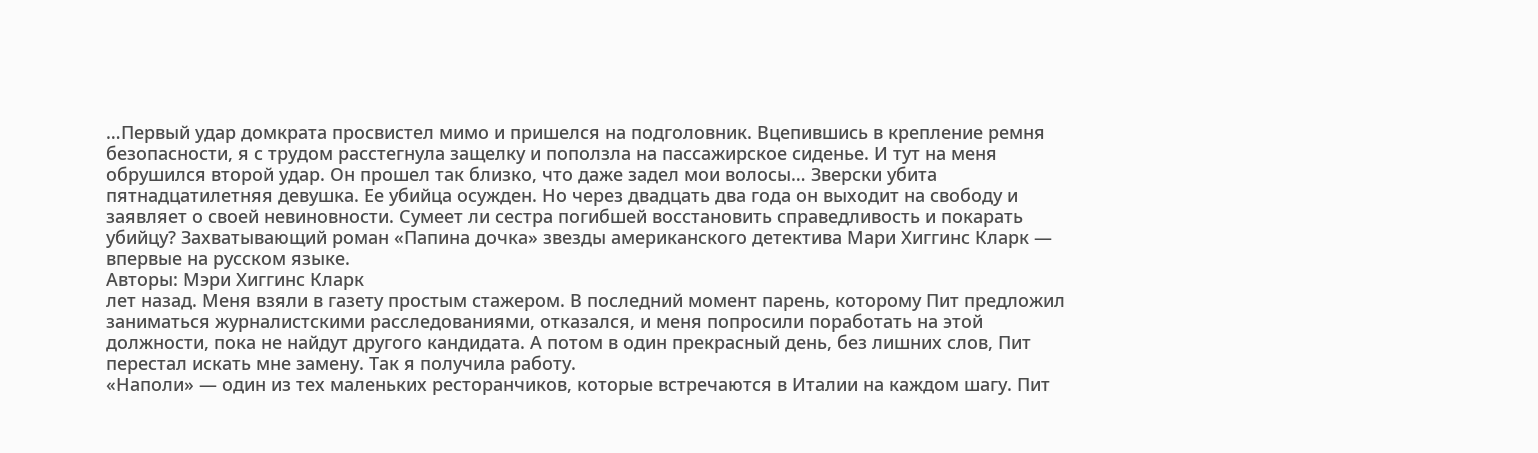…Первый удар домкрата просвистел мимо и пришелся на подголовник. Вцепившись в крепление ремня безопасности, я с трудом расстегнула защелку и поползла на пассажирское сиденье. И тут на меня обрушился второй удар. Он прошел так близко, что даже задел мои волосы… Зверски убита пятнадцатилетняя девушка. Ее убийца осужден. Но через двадцать два года он выходит на свободу и заявляет о своей невиновности. Сумеет ли сестра погибшей восстановить справедливость и покарать убийцу? Захватывающий роман «Папина дочка» звезды американского детектива Мари Хиггинс Кларк — впервые на русском языке.
Авторы: Мэри Хиггинс Кларк
лет назад. Меня взяли в газету простым стажером. В последний момент парень, которому Пит предложил заниматься журналистскими расследованиями, отказался, и меня попросили поработать на этой должности, пока не найдут другого кандидата. А потом в один прекрасный день, без лишних слов, Пит перестал искать мне замену. Так я получила работу.
«Наполи» — один из тех маленьких ресторанчиков, которые встречаются в Италии на каждом шагу. Пит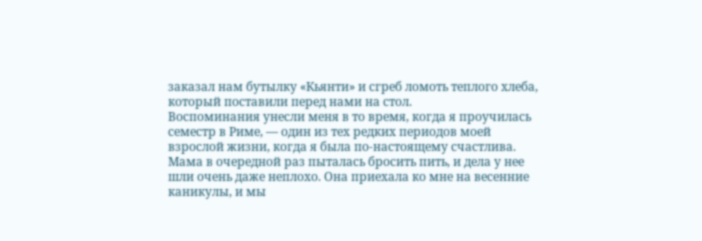заказал нам бутылку «Кьянти» и сгреб ломоть теплого хлеба, который поставили перед нами на стол.
Воспоминания унесли меня в то время, когда я проучилась семестр в Риме, — один из тех редких периодов моей взрослой жизни, когда я была по-настоящему счастлива.
Мама в очередной раз пыталась бросить пить, и дела у нее шли очень даже неплохо. Она приехала ко мне на весенние каникулы, и мы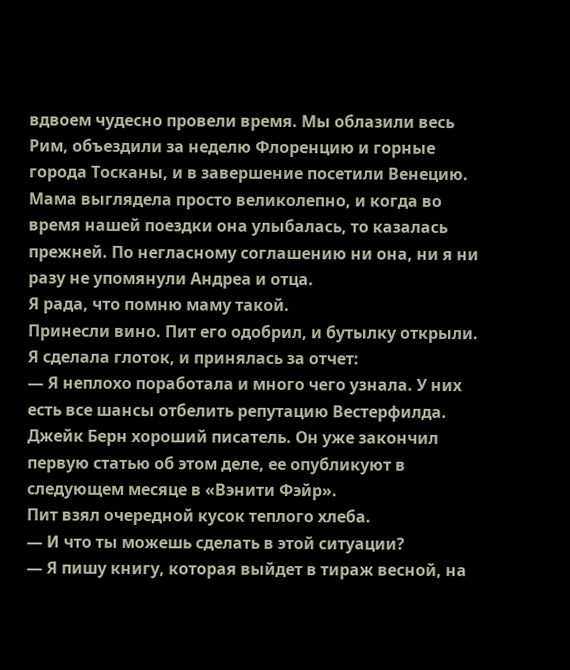вдвоем чудесно провели время. Мы облазили весь Рим, объездили за неделю Флоренцию и горные города Тосканы, и в завершение посетили Венецию. Мама выглядела просто великолепно, и когда во время нашей поездки она улыбалась, то казалась прежней. По негласному соглашению ни она, ни я ни разу не упомянули Андреа и отца.
Я рада, что помню маму такой.
Принесли вино. Пит его одобрил, и бутылку открыли. Я сделала глоток, и принялась за отчет:
— Я неплохо поработала и много чего узнала. У них есть все шансы отбелить репутацию Вестерфилда. Джейк Берн хороший писатель. Он уже закончил первую статью об этом деле, ее опубликуют в следующем месяце в «Вэнити Фэйр».
Пит взял очередной кусок теплого хлеба.
— И что ты можешь сделать в этой ситуации?
— Я пишу книгу, которая выйдет в тираж весной, на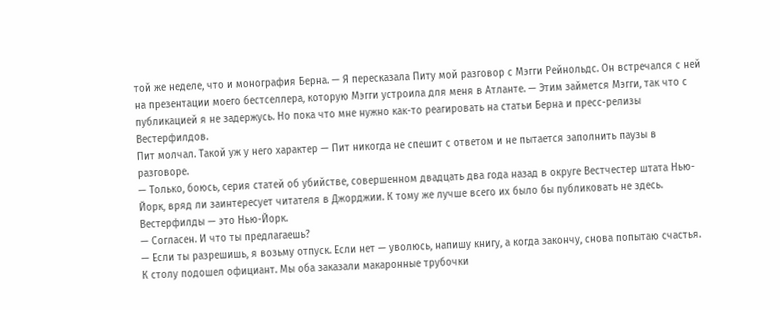той же неделе, что и монография Берна. — Я пересказала Питу мой разговор с Мэгги Рейнольдс. Он встречался с ней на презентации моего бестселлера, которую Мэгги устроила для меня в Атланте. — Этим займется Мэгги, так что с публикацией я не задержусь. Но пока что мне нужно как-то реагировать на статьи Берна и пресс-релизы Вестерфилдов.
Пит молчал. Такой уж у него характер — Пит никогда не спешит с ответом и не пытается заполнить паузы в разговоре.
— Только, боюсь, серия статей об убийстве, совершенном двадцать два года назад в округе Вестчестер штата Нью-Йорк, вряд ли заинтересует читателя в Джорджии. К тому же лучше всего их было бы публиковать не здесь. Вестерфилды — это Нью-Йорк.
— Согласен. И что ты предлагаешь?
— Если ты разрешишь, я возьму отпуск. Если нет — уволюсь, напишу книгу, а когда закончу, снова попытаю счастья.
К столу подошел официант. Мы оба заказали макаронные трубочки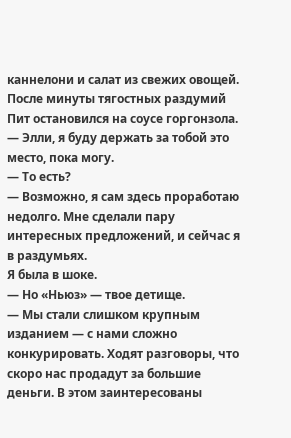каннелони и салат из свежих овощей. После минуты тягостных раздумий Пит остановился на соусе горгонзола.
— Элли, я буду держать за тобой это место, пока могу.
— То есть?
— Возможно, я сам здесь проработаю недолго. Мне сделали пару интересных предложений, и сейчас я в раздумьях.
Я была в шоке.
— Но «Ньюз» — твое детище.
— Мы стали слишком крупным изданием — с нами сложно конкурировать. Ходят разговоры, что скоро нас продадут за большие деньги. В этом заинтересованы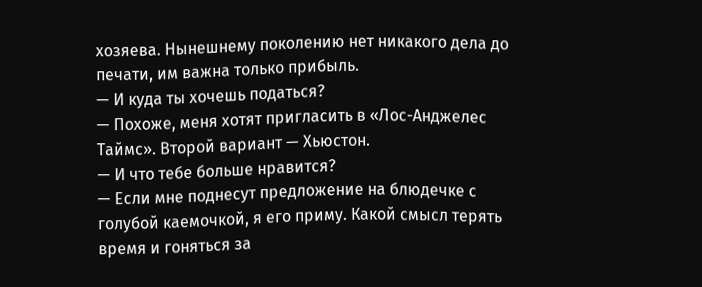хозяева. Нынешнему поколению нет никакого дела до печати, им важна только прибыль.
— И куда ты хочешь податься?
— Похоже, меня хотят пригласить в «Лос-Анджелес Таймс». Второй вариант — Хьюстон.
— И что тебе больше нравится?
— Если мне поднесут предложение на блюдечке с голубой каемочкой, я его приму. Какой смысл терять время и гоняться за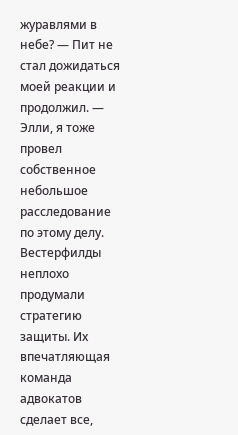журавлями в небе? — Пит не стал дожидаться моей реакции и продолжил. — Элли, я тоже провел собственное небольшое расследование по этому делу. Вестерфилды неплохо продумали стратегию защиты. Их впечатляющая команда адвокатов сделает все,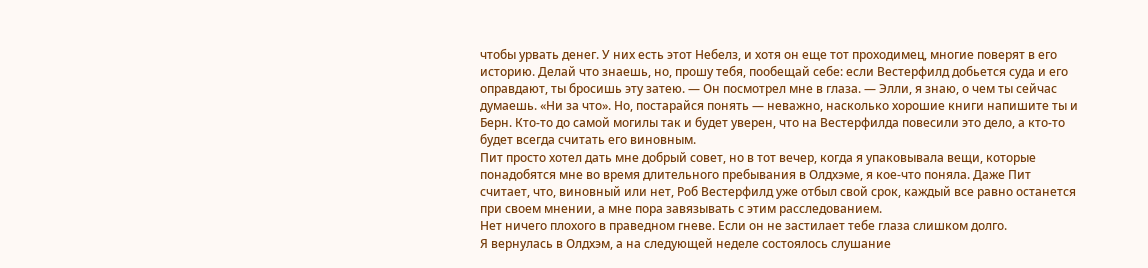чтобы урвать денег. У них есть этот Небелз, и хотя он еще тот проходимец, многие поверят в его историю. Делай что знаешь, но, прошу тебя, пообещай себе: если Вестерфилд добьется суда и его оправдают, ты бросишь эту затею. — Он посмотрел мне в глаза. — Элли, я знаю, о чем ты сейчас думаешь. «Ни за что». Но, постарайся понять — неважно, насколько хорошие книги напишите ты и Берн. Кто-то до самой могилы так и будет уверен, что на Вестерфилда повесили это дело, а кто-то будет всегда считать его виновным.
Пит просто хотел дать мне добрый совет, но в тот вечер, когда я упаковывала вещи, которые понадобятся мне во время длительного пребывания в Олдхэме, я кое-что поняла. Даже Пит считает, что, виновный или нет, Роб Вестерфилд уже отбыл свой срок, каждый все равно останется при своем мнении, а мне пора завязывать с этим расследованием.
Нет ничего плохого в праведном гневе. Если он не застилает тебе глаза слишком долго.
Я вернулась в Олдхэм, а на следующей неделе состоялось слушание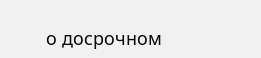о досрочном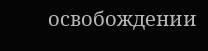освобождении